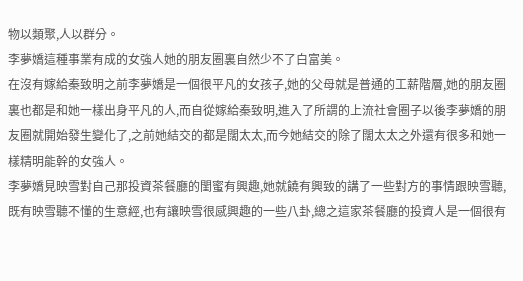物以類聚,人以群分。
李夢嬌這種事業有成的女強人她的朋友圈裏自然少不了白富美。
在沒有嫁給秦致明之前李夢嬌是一個很平凡的女孩子,她的父母就是普通的工薪階層,她的朋友圈裏也都是和她一樣出身平凡的人,而自從嫁給秦致明,進入了所謂的上流社會圈子以後李夢嬌的朋友圈就開始發生變化了,之前她結交的都是闊太太,而今她結交的除了闊太太之外還有很多和她一樣精明能幹的女強人。
李夢嬌見映雪對自己那投資茶餐廳的閨蜜有興趣,她就饒有興致的講了一些對方的事情跟映雪聽,既有映雪聽不懂的生意經,也有讓映雪很感興趣的一些八卦,總之這家茶餐廳的投資人是一個很有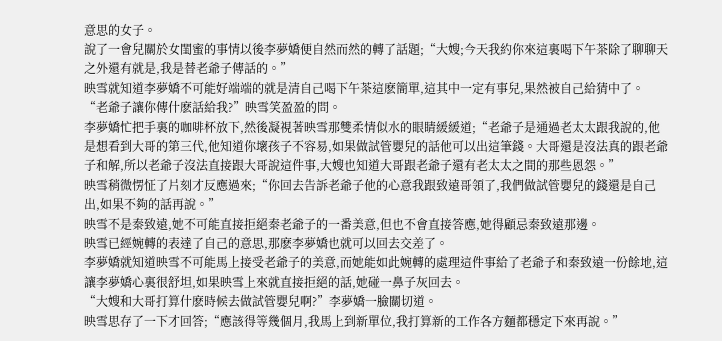意思的女子。
說了一會兒關於女閨蜜的事情以後李夢嬌便自然而然的轉了話題;“大嫂;今天我約你來這裏喝下午茶除了聊聊天之外還有就是,我是替老爺子傳話的。”
映雪就知道李夢嬌不可能好端端的就是清自己喝下午茶這麽簡單,這其中一定有事兒,果然被自己給猜中了。
“老爺子讓你傳什麽話給我?”映雪笑盈盈的問。
李夢嬌忙把手裏的咖啡杯放下,然後凝視著映雪那雙柔情似水的眼睛緩緩道;“老爺子是通過老太太跟我說的,他是想看到大哥的第三代,他知道你壞孩子不容易,如果做試管嬰兒的話他可以出這筆錢。大哥還是沒法真的跟老爺子和解,所以老爺子沒法直接跟大哥說這件事,大嫂也知道大哥跟老爺子還有老太太之間的那些恩怨。”
映雪稍微愣怔了片刻才反應過來;“你回去告訴老爺子他的心意我跟致遠哥領了,我們做試管嬰兒的錢還是自己出,如果不夠的話再說。”
映雪不是秦致遠,她不可能直接拒絕秦老爺子的一番美意,但也不會直接答應,她得顧忌秦致遠那邊。
映雪已經婉轉的表達了自己的意思,那麽李夢嬌也就可以回去交差了。
李夢嬌就知道映雪不可能馬上接受老爺子的美意,而她能如此婉轉的處理這件事給了老爺子和秦致遠一份餘地,這讓李夢嬌心裏很舒坦,如果映雪上來就直接拒絕的話,她碰一鼻子灰回去。
“大嫂和大哥打算什麽時候去做試管嬰兒啊?”李夢嬌一臉關切道。
映雪思存了一下才回答;“應該得等幾個月,我馬上到新單位,我打算新的工作各方麵都穩定下來再說。”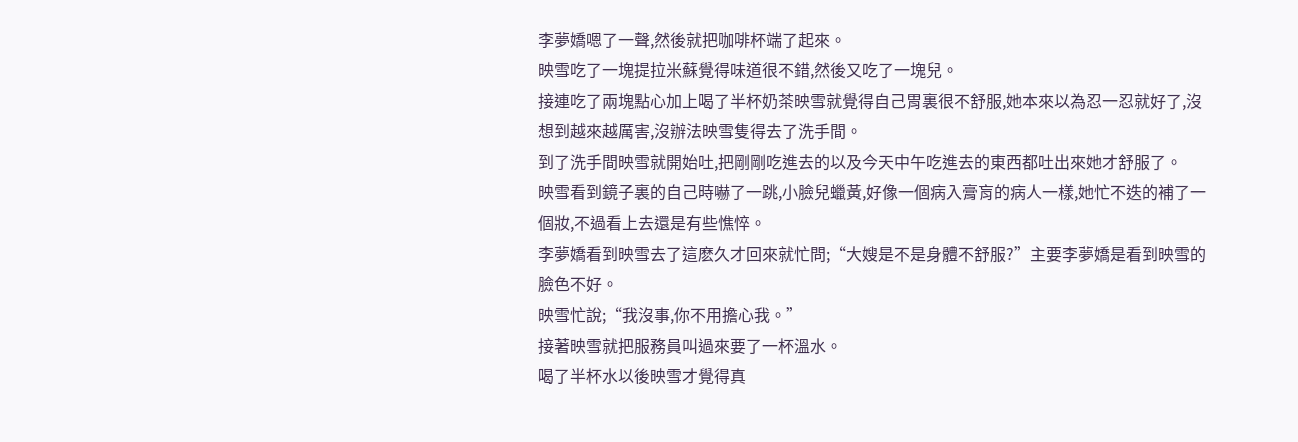李夢嬌嗯了一聲,然後就把咖啡杯端了起來。
映雪吃了一塊提拉米蘇覺得味道很不錯,然後又吃了一塊兒。
接連吃了兩塊點心加上喝了半杯奶茶映雪就覺得自己胃裏很不舒服,她本來以為忍一忍就好了,沒想到越來越厲害,沒辦法映雪隻得去了洗手間。
到了洗手間映雪就開始吐,把剛剛吃進去的以及今天中午吃進去的東西都吐出來她才舒服了。
映雪看到鏡子裏的自己時嚇了一跳,小臉兒蠟黃,好像一個病入膏肓的病人一樣,她忙不迭的補了一個妝,不過看上去還是有些憔悴。
李夢嬌看到映雪去了這麽久才回來就忙問;“大嫂是不是身體不舒服?”主要李夢嬌是看到映雪的臉色不好。
映雪忙說;“我沒事,你不用擔心我。”
接著映雪就把服務員叫過來要了一杯溫水。
喝了半杯水以後映雪才覺得真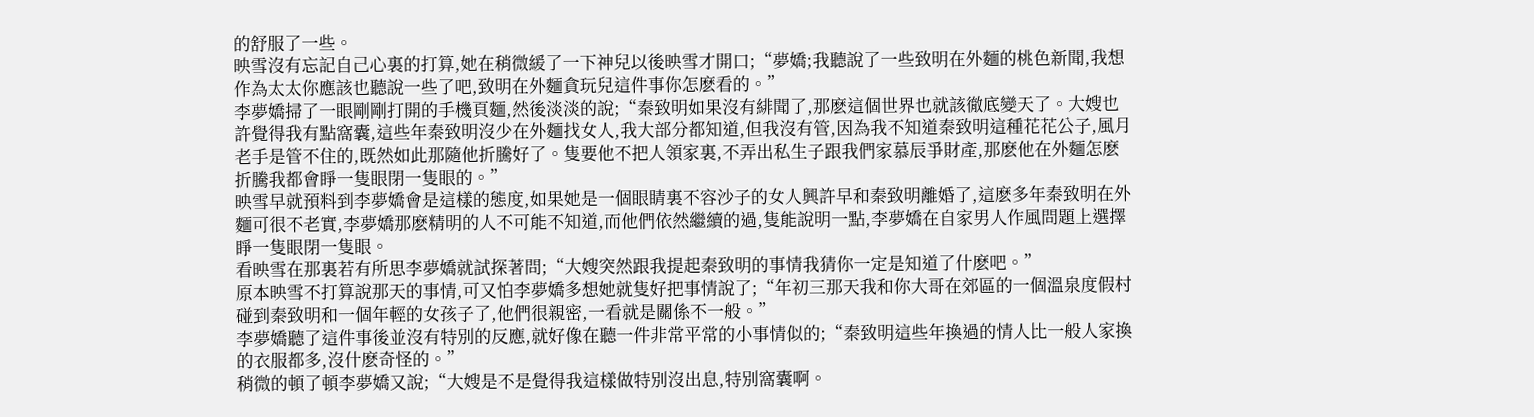的舒服了一些。
映雪沒有忘記自己心裏的打算,她在稍微緩了一下神兒以後映雪才開口;“夢嬌;我聽說了一些致明在外麵的桃色新聞,我想作為太太你應該也聽說一些了吧,致明在外麵貪玩兒這件事你怎麽看的。”
李夢嬌掃了一眼剛剛打開的手機頁麵,然後淡淡的說;“秦致明如果沒有緋聞了,那麽這個世界也就該徹底變天了。大嫂也許覺得我有點窩囊,這些年秦致明沒少在外麵找女人,我大部分都知道,但我沒有管,因為我不知道秦致明這種花花公子,風月老手是管不住的,既然如此那隨他折騰好了。隻要他不把人領家裏,不弄出私生子跟我們家慕辰爭財產,那麽他在外麵怎麽折騰我都會睜一隻眼閉一隻眼的。”
映雪早就預料到李夢嬌會是這樣的態度,如果她是一個眼睛裏不容沙子的女人興許早和秦致明離婚了,這麽多年秦致明在外麵可很不老實,李夢嬌那麽精明的人不可能不知道,而他們依然繼續的過,隻能說明一點,李夢嬌在自家男人作風問題上選擇睜一隻眼閉一隻眼。
看映雪在那裏若有所思李夢嬌就試探著問;“大嫂突然跟我提起秦致明的事情我猜你一定是知道了什麽吧。”
原本映雪不打算說那天的事情,可又怕李夢嬌多想她就隻好把事情說了;“年初三那天我和你大哥在郊區的一個溫泉度假村碰到秦致明和一個年輕的女孩子了,他們很親密,一看就是關係不一般。”
李夢嬌聽了這件事後並沒有特別的反應,就好像在聽一件非常平常的小事情似的;“秦致明這些年換過的情人比一般人家換的衣服都多,沒什麽奇怪的。”
稍微的頓了頓李夢嬌又說;“大嫂是不是覺得我這樣做特別沒出息,特別窩囊啊。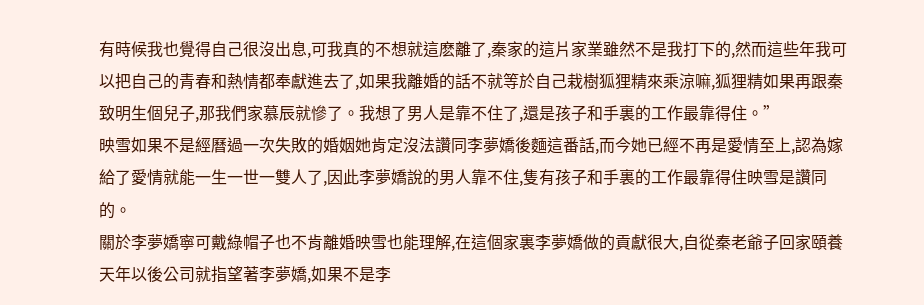有時候我也覺得自己很沒出息,可我真的不想就這麽離了,秦家的這片家業雖然不是我打下的,然而這些年我可以把自己的青春和熱情都奉獻進去了,如果我離婚的話不就等於自己栽樹狐狸精來乘涼嘛,狐狸精如果再跟秦致明生個兒子,那我們家慕辰就慘了。我想了男人是靠不住了,還是孩子和手裏的工作最靠得住。”
映雪如果不是經曆過一次失敗的婚姻她肯定沒法讚同李夢嬌後麵這番話,而今她已經不再是愛情至上,認為嫁給了愛情就能一生一世一雙人了,因此李夢嬌說的男人靠不住,隻有孩子和手裏的工作最靠得住映雪是讚同的。
關於李夢嬌寧可戴綠帽子也不肯離婚映雪也能理解,在這個家裏李夢嬌做的貢獻很大,自從秦老爺子回家頤養天年以後公司就指望著李夢嬌,如果不是李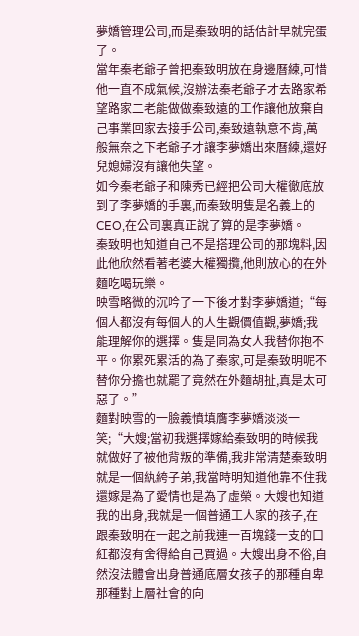夢嬌管理公司,而是秦致明的話估計早就完蛋了。
當年秦老爺子曾把秦致明放在身邊曆練,可惜他一直不成氣候,沒辦法秦老爺子才去路家希望路家二老能做做秦致遠的工作讓他放棄自己事業回家去接手公司,秦致遠執意不肯,萬般無奈之下老爺子才讓李夢嬌出來曆練,還好兒媳婦沒有讓他失望。
如今秦老爺子和陳秀已經把公司大權徹底放到了李夢嬌的手裏,而秦致明隻是名義上的CEO,在公司裏真正說了算的是李夢嬌。
秦致明也知道自己不是搭理公司的那塊料,因此他欣然看著老婆大權獨攬,他則放心的在外麵吃喝玩樂。
映雪略微的沉吟了一下後才對李夢嬌道;“每個人都沒有每個人的人生觀價值觀,夢嬌;我能理解你的選擇。隻是同為女人我替你抱不平。你累死累活的為了秦家,可是秦致明呢不替你分擔也就罷了竟然在外麵胡扯,真是太可惡了。”
麵對映雪的一臉義憤填膺李夢嬌淡淡一笑;“大嫂;當初我選擇嫁給秦致明的時候我就做好了被他背叛的準備,我非常清楚秦致明就是一個紈絝子弟,我當時明知道他靠不住我還嫁是為了愛情也是為了虛榮。大嫂也知道我的出身,我就是一個普通工人家的孩子,在跟秦致明在一起之前我連一百塊錢一支的口紅都沒有舍得給自己買過。大嫂出身不俗,自然沒法體會出身普通底層女孩子的那種自卑那種對上層社會的向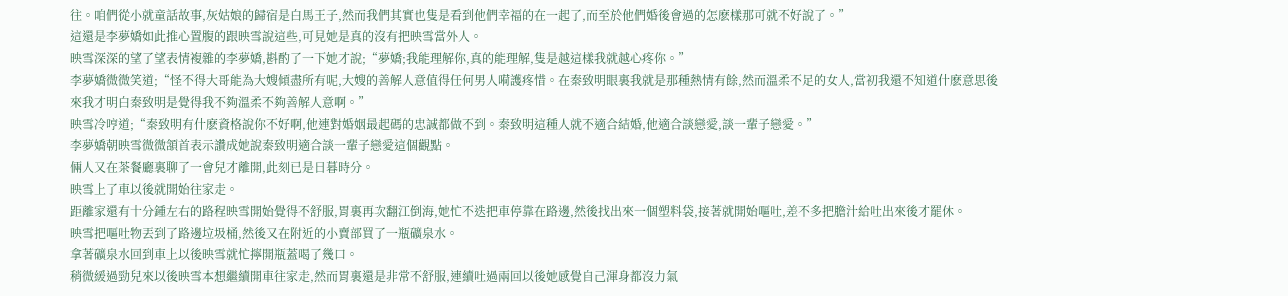往。咱們從小就童話故事,灰姑娘的歸宿是白馬王子,然而我們其實也隻是看到他們幸福的在一起了,而至於他們婚後會過的怎麽樣那可就不好說了。”
這還是李夢嬌如此推心置腹的跟映雪說這些,可見她是真的沒有把映雪當外人。
映雪深深的望了望表情複雜的李夢嬌,斟酌了一下她才說;“夢嬌;我能理解你,真的能理解,隻是越這樣我就越心疼你。”
李夢嬌微微笑道;“怪不得大哥能為大嫂傾盡所有呢,大嫂的善解人意值得任何男人嗬護疼惜。在秦致明眼裏我就是那種熱情有餘,然而溫柔不足的女人,當初我還不知道什麽意思後來我才明白秦致明是覺得我不夠溫柔不夠善解人意啊。”
映雪冷哼道;“秦致明有什麽資格說你不好啊,他連對婚姻最起碼的忠誠都做不到。秦致明這種人就不適合結婚,他適合談戀愛,談一輩子戀愛。”
李夢嬌朝映雪微微頷首表示讚成她說秦致明適合談一輩子戀愛這個觀點。
倆人又在茶餐廳裏聊了一會兒才離開,此刻已是日暮時分。
映雪上了車以後就開始往家走。
距離家還有十分鍾左右的路程映雪開始覺得不舒服,胃裏再次翻江倒海,她忙不迭把車停靠在路邊,然後找出來一個塑料袋,接著就開始嘔吐,差不多把膽汁給吐出來後才罷休。
映雪把嘔吐物丟到了路邊垃圾桶,然後又在附近的小賣部買了一瓶礦泉水。
拿著礦泉水回到車上以後映雪就忙擰開瓶蓋喝了幾口。
稍微緩過勁兒來以後映雪本想繼續開車往家走,然而胃裏還是非常不舒服,連續吐過兩回以後她感覺自己渾身都沒力氣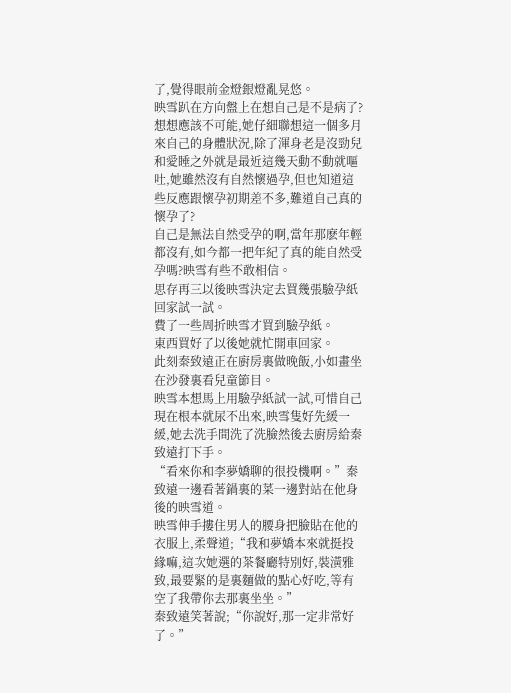了,覺得眼前金燈銀燈亂晃悠。
映雪趴在方向盤上在想自己是不是病了?想想應該不可能,她仔細聯想這一個多月來自己的身體狀況,除了渾身老是沒勁兒和愛睡之外就是最近這幾天動不動就嘔吐,她雖然沒有自然懷過孕,但也知道這些反應跟懷孕初期差不多,難道自己真的懷孕了?
自己是無法自然受孕的啊,當年那麽年輕都沒有,如今都一把年紀了真的能自然受孕嗎?映雪有些不敢相信。
思存再三以後映雪決定去買幾張驗孕紙回家試一試。
費了一些周折映雪才買到驗孕紙。
東西買好了以後她就忙開車回家。
此刻秦致遠正在廚房裏做晚飯,小如畫坐在沙發裏看兒童節目。
映雪本想馬上用驗孕紙試一試,可惜自己現在根本就尿不出來,映雪隻好先緩一緩,她去洗手間洗了洗臉然後去廚房給秦致遠打下手。
“看來你和李夢嬌聊的很投機啊。”秦致遠一邊看著鍋裏的菜一邊對站在他身後的映雪道。
映雪伸手摟住男人的腰身把臉貼在他的衣服上,柔聲道;“我和夢嬌本來就挺投緣嘛,這次她選的茶餐廳特別好,裝潢雅致,最要緊的是裏麵做的點心好吃,等有空了我帶你去那裏坐坐。”
秦致遠笑著說;“你說好,那一定非常好了。”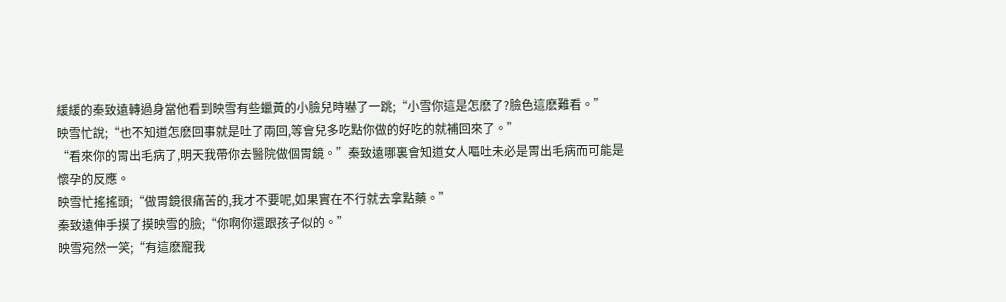緩緩的秦致遠轉過身當他看到映雪有些蠟黃的小臉兒時嚇了一跳;“小雪你這是怎麽了?臉色這麽難看。”
映雪忙說;“也不知道怎麽回事就是吐了兩回,等會兒多吃點你做的好吃的就補回來了。”
“看來你的胃出毛病了,明天我帶你去醫院做個胃鏡。”秦致遠哪裏會知道女人嘔吐未必是胃出毛病而可能是懷孕的反應。
映雪忙搖搖頭;“做胃鏡很痛苦的,我才不要呢,如果實在不行就去拿點藥。”
秦致遠伸手摸了摸映雪的臉;“你啊你還跟孩子似的。”
映雪宛然一笑;“有這麽寵我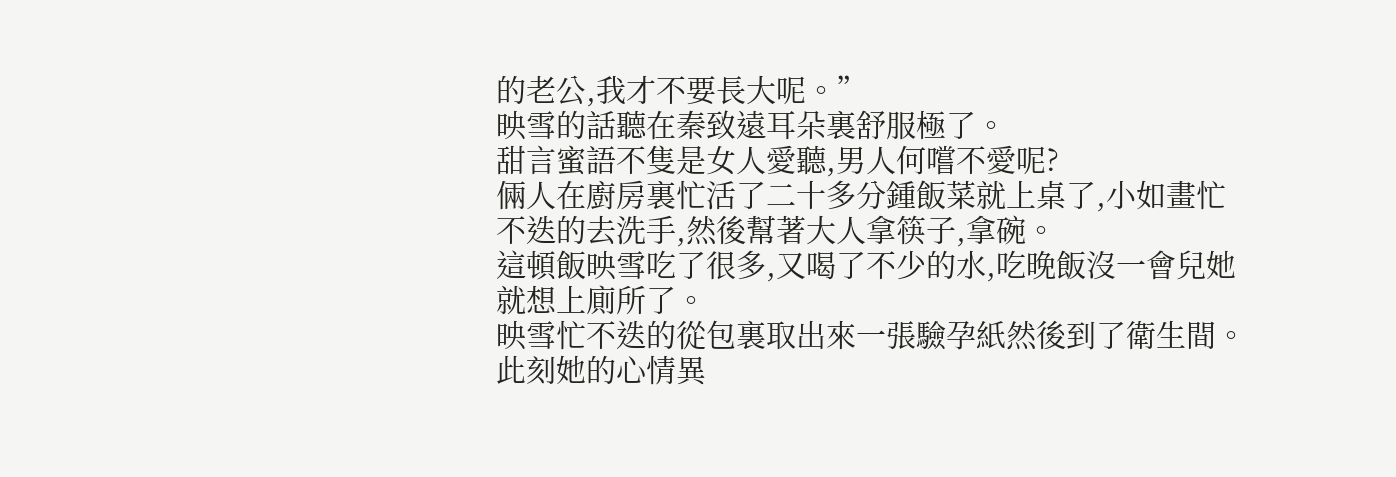的老公,我才不要長大呢。”
映雪的話聽在秦致遠耳朵裏舒服極了。
甜言蜜語不隻是女人愛聽,男人何嚐不愛呢?
倆人在廚房裏忙活了二十多分鍾飯菜就上桌了,小如畫忙不迭的去洗手,然後幫著大人拿筷子,拿碗。
這頓飯映雪吃了很多,又喝了不少的水,吃晚飯沒一會兒她就想上廁所了。
映雪忙不迭的從包裏取出來一張驗孕紙然後到了衛生間。
此刻她的心情異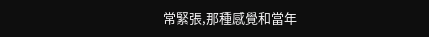常緊張,那種感覺和當年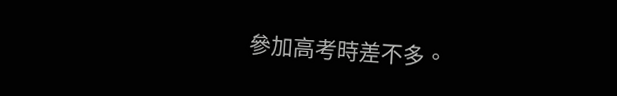參加高考時差不多。